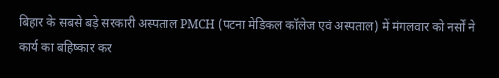बिहार के सबसे बड़े सरकारी अस्पताल PMCH (पटना मेडिकल कॉलेज एवं अस्पताल) में मंगलवार को नर्सों ने कार्य का बहिष्कार कर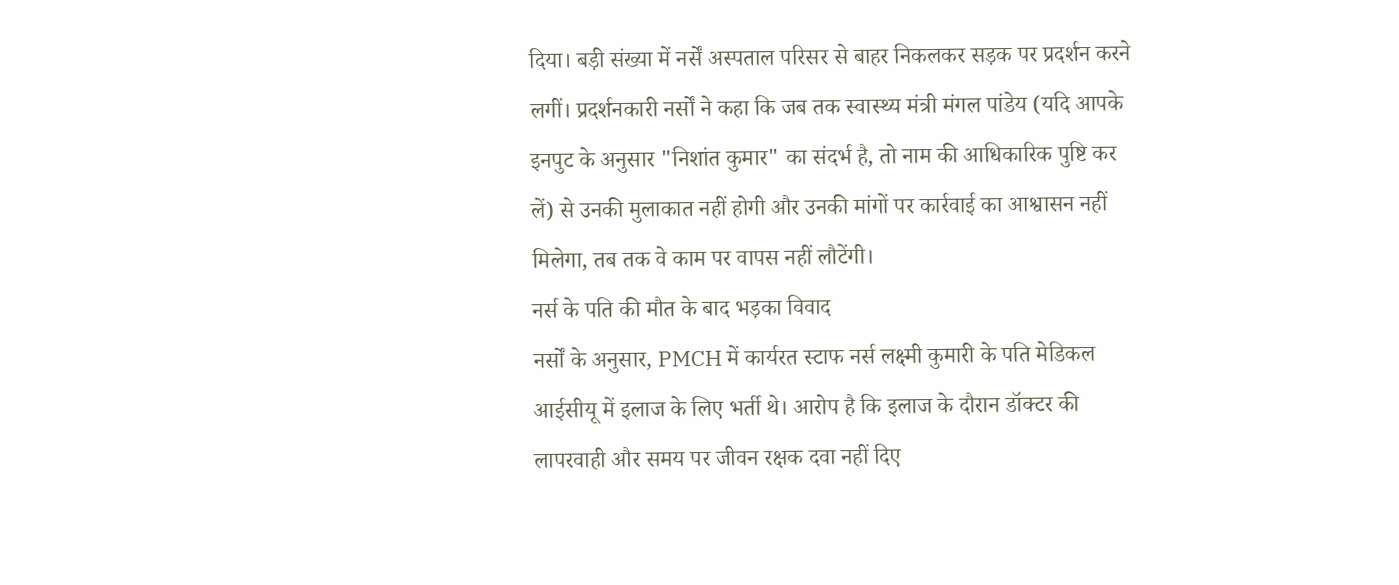दिया। बड़ी संख्या में नर्सें अस्पताल परिसर से बाहर निकलकर सड़क पर प्रदर्शन करने लगीं। प्रदर्शनकारी नर्सों ने कहा कि जब तक स्वास्थ्य मंत्री मंगल पांडेय (यदि आपके इनपुट के अनुसार "निशांत कुमार" का संदर्भ है, तो नाम की आधिकारिक पुष्टि कर लें) से उनकी मुलाकात नहीं होगी और उनकी मांगों पर कार्रवाई का आश्वासन नहीं मिलेगा, तब तक वे काम पर वापस नहीं लौटेंगी।
नर्स के पति की मौत के बाद भड़का विवाद
नर्सों के अनुसार, PMCH में कार्यरत स्टाफ नर्स लक्ष्मी कुमारी के पति मेडिकल आईसीयू में इलाज के लिए भर्ती थे। आरोप है कि इलाज के दौरान डॉक्टर की लापरवाही और समय पर जीवन रक्षक दवा नहीं दिए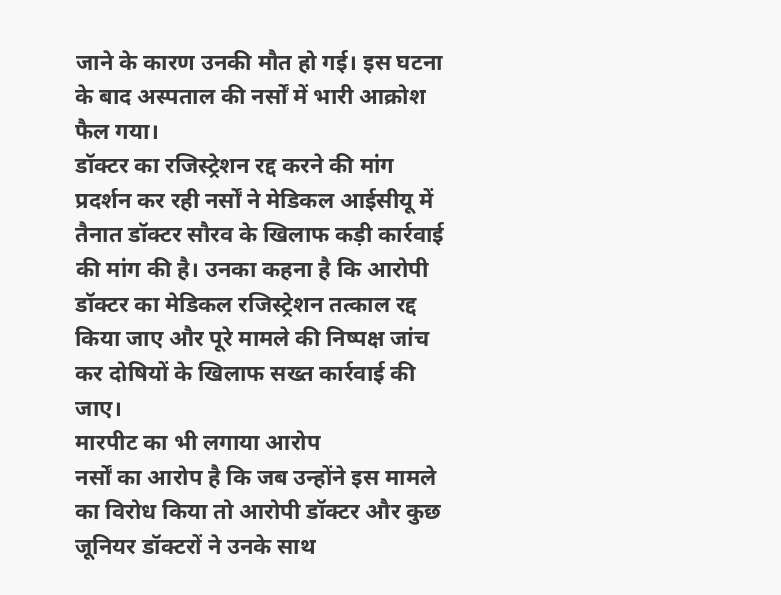जाने के कारण उनकी मौत हो गई। इस घटना के बाद अस्पताल की नर्सों में भारी आक्रोश फैल गया।
डॉक्टर का रजिस्ट्रेशन रद्द करने की मांग
प्रदर्शन कर रही नर्सों ने मेडिकल आईसीयू में तैनात डॉक्टर सौरव के खिलाफ कड़ी कार्रवाई की मांग की है। उनका कहना है कि आरोपी डॉक्टर का मेडिकल रजिस्ट्रेशन तत्काल रद्द किया जाए और पूरे मामले की निष्पक्ष जांच कर दोषियों के खिलाफ सख्त कार्रवाई की जाए।
मारपीट का भी लगाया आरोप
नर्सों का आरोप है कि जब उन्होंने इस मामले का विरोध किया तो आरोपी डॉक्टर और कुछ जूनियर डॉक्टरों ने उनके साथ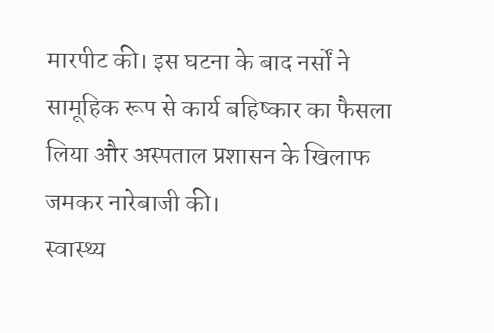मारपीट की। इस घटना के बाद नर्सों ने सामूहिक रूप से कार्य बहिष्कार का फैसला लिया और अस्पताल प्रशासन के खिलाफ जमकर नारेबाजी की।
स्वास्थ्य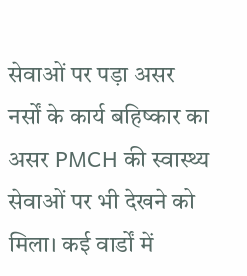सेवाओं पर पड़ा असर
नर्सों के कार्य बहिष्कार का असर PMCH की स्वास्थ्य सेवाओं पर भी देखने को मिला। कई वार्डों में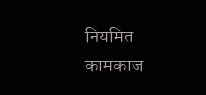नियमित कामकाज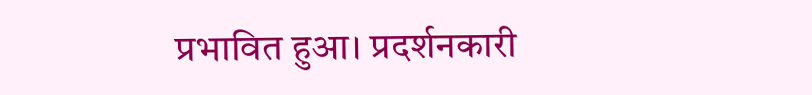प्रभावित हुआ। प्रदर्शनकारी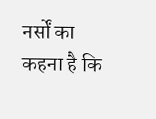नर्सों का कहना है कि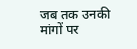जब तक उनकी मांगों पर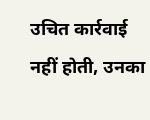उचित कार्रवाई नहीं होती, उनका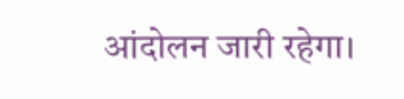आंदोलन जारी रहेगा।